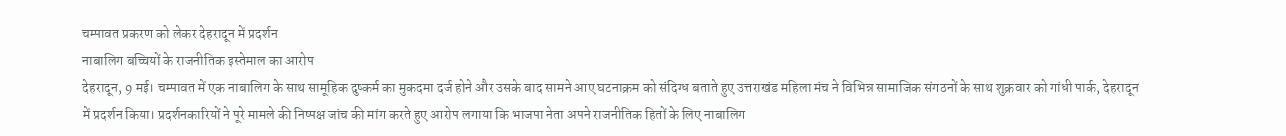चम्पावत प्रकरण को लेकर देहरादून में प्रदर्शन
नाबालिग बच्चियों के राजनीतिक इस्तेमाल का आरोप
देहरादून, 9 मई। चम्पावत में एक नाबालिग के साथ सामूहिक दुष्कर्म का मुकदमा दर्ज होने और उसके बाद सामने आए घटनाक्रम को संदिग्ध बताते हुए उत्तराखंड महिला मंच ने विभिन्न सामाजिक संगठनों के साथ शुक्रवार को गांधी पार्क, देहरादून में प्रदर्शन किया। प्रदर्शनकारियों ने पूरे मामले की निष्पक्ष जांच की मांग करते हुए आरोप लगाया कि भाजपा नेता अपने राजनीतिक हितों के लिए नाबालिग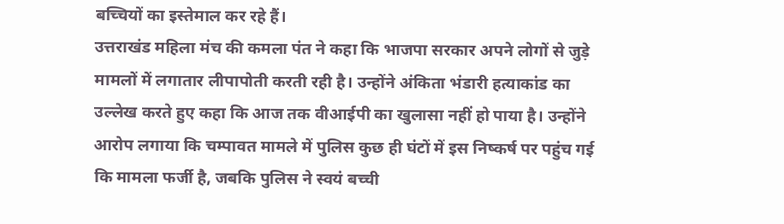बच्चियों का इस्तेमाल कर रहे हैं।
उत्तराखंड महिला मंच की कमला पंत ने कहा कि भाजपा सरकार अपने लोगों से जुड़े मामलों में लगातार लीपापोती करती रही है। उन्होंने अंकिता भंडारी हत्याकांड का उल्लेख करते हुए कहा कि आज तक वीआईपी का खुलासा नहीं हो पाया है। उन्होंने आरोप लगाया कि चम्पावत मामले में पुलिस कुछ ही घंटों में इस निष्कर्ष पर पहुंच गई कि मामला फर्जी है, जबकि पुलिस ने स्वयं बच्ची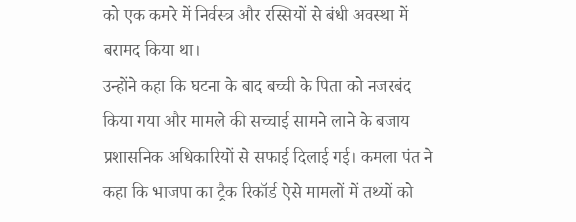को एक कमरे में निर्वस्त्र और रस्सियों से बंधी अवस्था में बरामद किया था।
उन्होंने कहा कि घटना के बाद बच्ची के पिता को नजरबंद किया गया और मामले की सच्चाई सामने लाने के बजाय प्रशासनिक अधिकारियों से सफाई दिलाई गई। कमला पंत ने कहा कि भाजपा का ट्रैक रिकॉर्ड ऐसे मामलों में तथ्यों को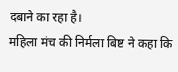दबाने का रहा है।
महिला मंच की निर्मला बिष्ट ने कहा कि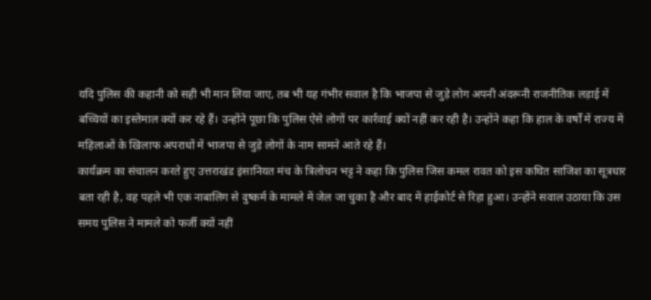यदि पुलिस की कहानी को सही भी मान लिया जाए, तब भी यह गंभीर सवाल है कि भाजपा से जुड़े लोग अपनी अंदरूनी राजनीतिक लड़ाई में बच्चियों का इस्तेमाल क्यों कर रहे हैं। उन्होंने पूछा कि पुलिस ऐसे लोगों पर कार्रवाई क्यों नहीं कर रही है। उन्होंने कहा कि हाल के वर्षों में राज्य में महिलाओं के खिलाफ अपराधों में भाजपा से जुड़े लोगों के नाम सामने आते रहे हैं।
कार्यक्रम का संचालन करते हुए उत्तराखंड इंसानियत मंच के त्रिलोचन भट्ट ने कहा कि पुलिस जिस कमल रावत को इस कथित साजिश का सूत्रधार बता रही है, वह पहले भी एक नाबालिग से दुष्कर्म के मामले में जेल जा चुका है और बाद में हाईकोर्ट से रिहा हुआ। उन्होंने सवाल उठाया कि उस समय पुलिस ने मामले को फर्जी क्यों नहीं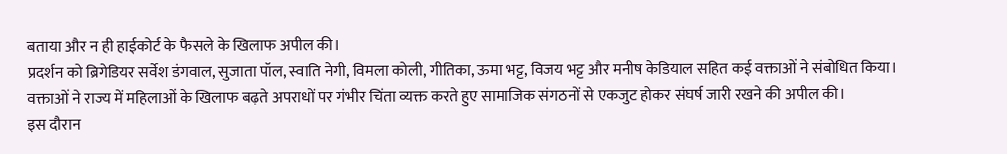बताया और न ही हाईकोर्ट के फैसले के खिलाफ अपील की।
प्रदर्शन को ब्रिगेडियर सर्वेश डंगवाल, सुजाता पॉल, स्वाति नेगी, विमला कोली, गीतिका, ऊमा भट्ट, विजय भट्ट और मनीष केडियाल सहित कई वक्ताओं ने संबोधित किया। वक्ताओं ने राज्य में महिलाओं के खिलाफ बढ़ते अपराधों पर गंभीर चिंता व्यक्त करते हुए सामाजिक संगठनों से एकजुट होकर संघर्ष जारी रखने की अपील की।
इस दौरान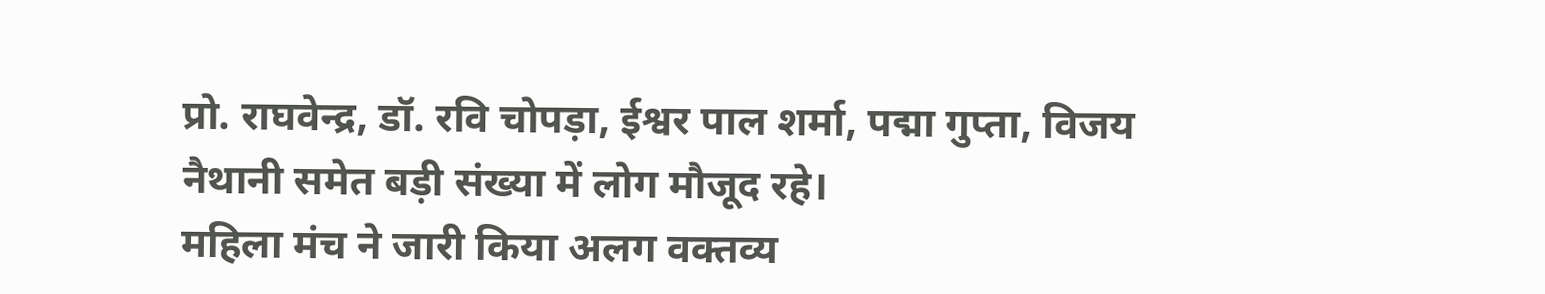प्रो. राघवेन्द्र, डॉ. रवि चोपड़ा, ईश्वर पाल शर्मा, पद्मा गुप्ता, विजय नैथानी समेत बड़ी संख्या में लोग मौजूद रहे।
महिला मंच ने जारी किया अलग वक्तव्य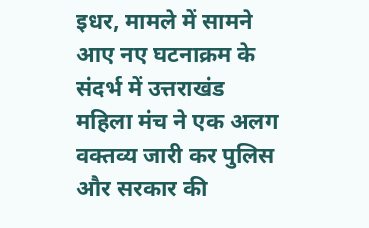इधर, मामले में सामने आए नए घटनाक्रम के संदर्भ में उत्तराखंड महिला मंच ने एक अलग वक्तव्य जारी कर पुलिस और सरकार की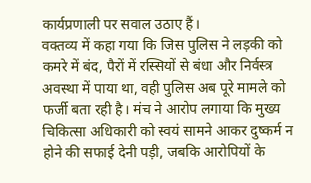कार्यप्रणाली पर सवाल उठाए हैं।
वक्तव्य में कहा गया कि जिस पुलिस ने लड़की को कमरे में बंद, पैरों में रस्सियों से बंधा और निर्वस्त्र अवस्था में पाया था, वही पुलिस अब पूरे मामले को फर्जी बता रही है। मंच ने आरोप लगाया कि मुख्य चिकित्सा अधिकारी को स्वयं सामने आकर दुष्कर्म न होने की सफाई देनी पड़ी, जबकि आरोपियों के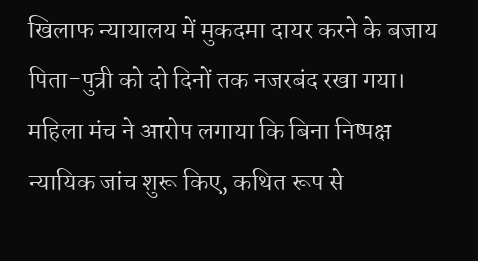खिलाफ न्यायालय में मुकदमा दायर करने के बजाय पिता-पुत्री को दो दिनों तक नजरबंद रखा गया।
महिला मंच ने आरोप लगाया कि बिना निष्पक्ष न्यायिक जांच शुरू किए, कथित रूप से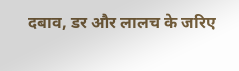दबाव, डर और लालच के जरिए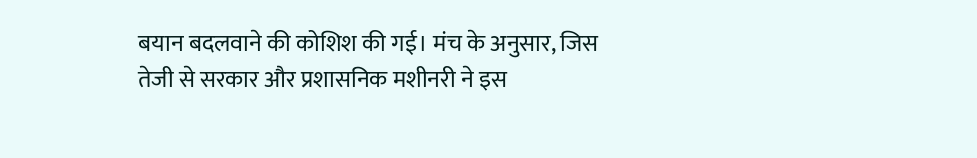बयान बदलवाने की कोशिश की गई। मंच के अनुसार, जिस तेजी से सरकार और प्रशासनिक मशीनरी ने इस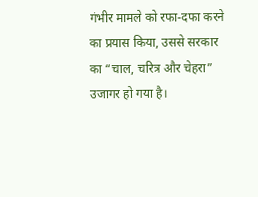गंभीर मामले को रफा-दफा करने का प्रयास किया, उससे सरकार का “चाल, चरित्र और चेहरा” उजागर हो गया है।